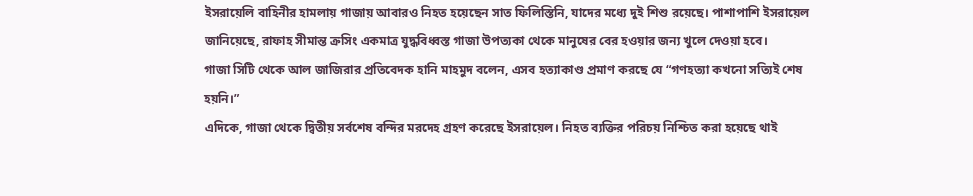ইসরায়েলি বাহিনীর হামলায় গাজায় আবারও নিহত হয়েছেন সাত ফিলিস্তিনি, যাদের মধ্যে দুই শিশু রয়েছে। পাশাপাশি ইসরায়েল জানিয়েছে, রাফাহ সীমান্ত ক্রসিং একমাত্র যুদ্ধবিধ্বস্ত গাজা উপত্যকা থেকে মানুষের বের হওয়ার জন্য খুলে দেওয়া হবে।
গাজা সিটি থেকে আল জাজিরার প্রতিবেদক হানি মাহমুদ বলেন, এসব হত্যাকাণ্ড প্রমাণ করছে যে “গণহত্যা কখনো সত্যিই শেষ হয়নি।”
এদিকে, গাজা থেকে দ্বিতীয় সর্বশেষ বন্দির মরদেহ গ্রহণ করেছে ইসরায়েল। নিহত ব্যক্তির পরিচয় নিশ্চিত করা হয়েছে থাই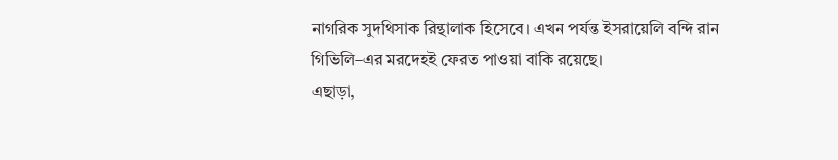নাগরিক সুদথিসাক রিন্থালাক হিসেবে। এখন পর্যন্ত ইসরায়েলি বন্দি রান গিভিলি–এর মরদেহই ফেরত পাওয়া বাকি রয়েছে।
এছাড়া,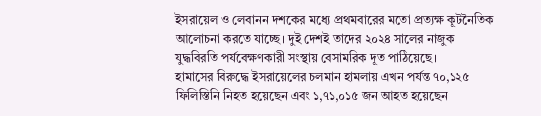ইসরায়েল ও লেবানন দশকের মধ্যে প্রথমবারের মতো প্রত্যক্ষ কূটনৈতিক আলোচনা করতে যাচ্ছে। দুই দেশই তাদের ২০২৪ সালের নাজুক যুদ্ধবিরতি পর্যবেক্ষণকারী সংস্থায় বেসামরিক দূত পাঠিয়েছে।
হামাসের বিরুদ্ধে ইসরায়েলের চলমান হামলায় এখন পর্যন্ত ৭০,১২৫ ফিলিস্তিনি নিহত হয়েছেন এবং ১,৭১,০১৫ জন আহত হয়েছেন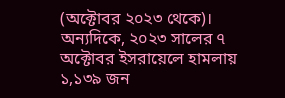(অক্টোবর ২০২৩ থেকে)। অন্যদিকে, ২০২৩ সালের ৭ অক্টোবর ইসরায়েলে হামলায় ১,১৩৯ জন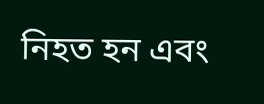নিহত হন এবং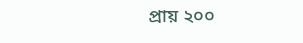প্রায় ২০০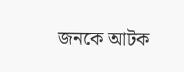জনকে আটক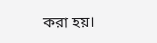করা হয়।